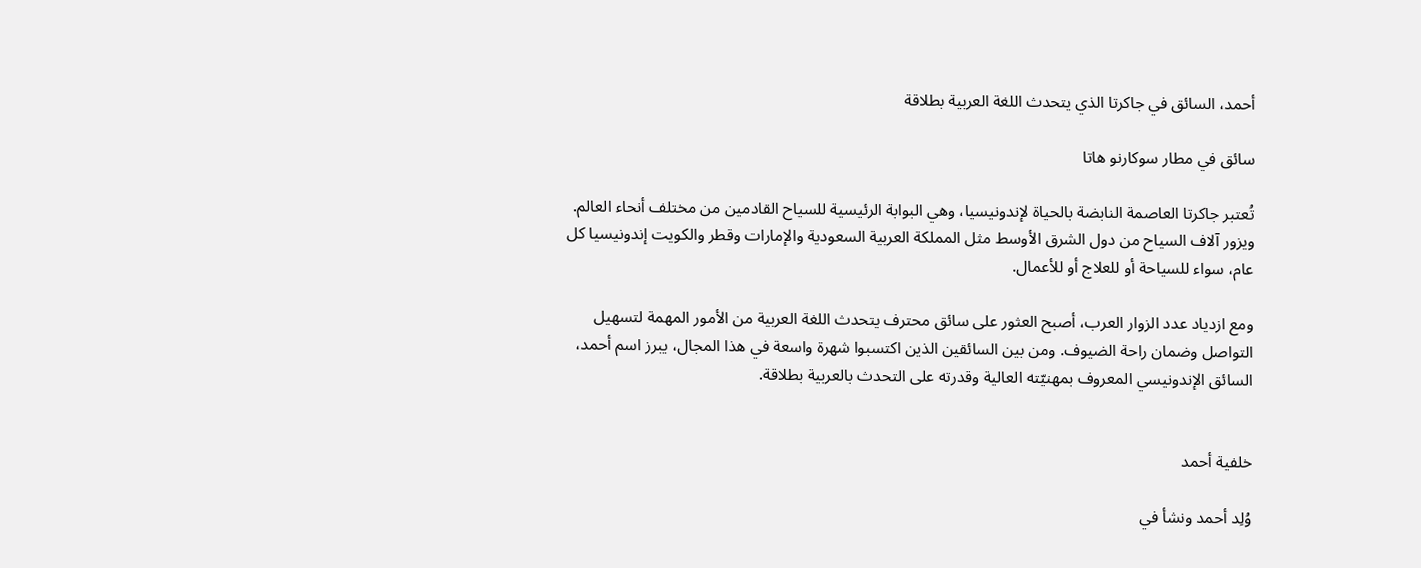أحمد، السائق في جاكرتا الذي يتحدث اللغة العربية بطلاقة

سائق في مطار سوكارنو هاتا

تُعتبر جاكرتا العاصمة النابضة بالحياة لإندونيسيا، وهي البوابة الرئيسية للسياح القادمين من مختلف أنحاء العالم. ويزور آلاف السياح من دول الشرق الأوسط مثل المملكة العربية السعودية والإمارات وقطر والكويت إندونيسيا كل عام، سواء للسياحة أو للعلاج أو للأعمال.

ومع ازدياد عدد الزوار العرب، أصبح العثور على سائق محترف يتحدث اللغة العربية من الأمور المهمة لتسهيل التواصل وضمان راحة الضيوف. ومن بين السائقين الذين اكتسبوا شهرة واسعة في هذا المجال، يبرز اسم أحمد، السائق الإندونيسي المعروف بمهنيّته العالية وقدرته على التحدث بالعربية بطلاقة.


خلفية أحمد

وُلِد أحمد ونشأ في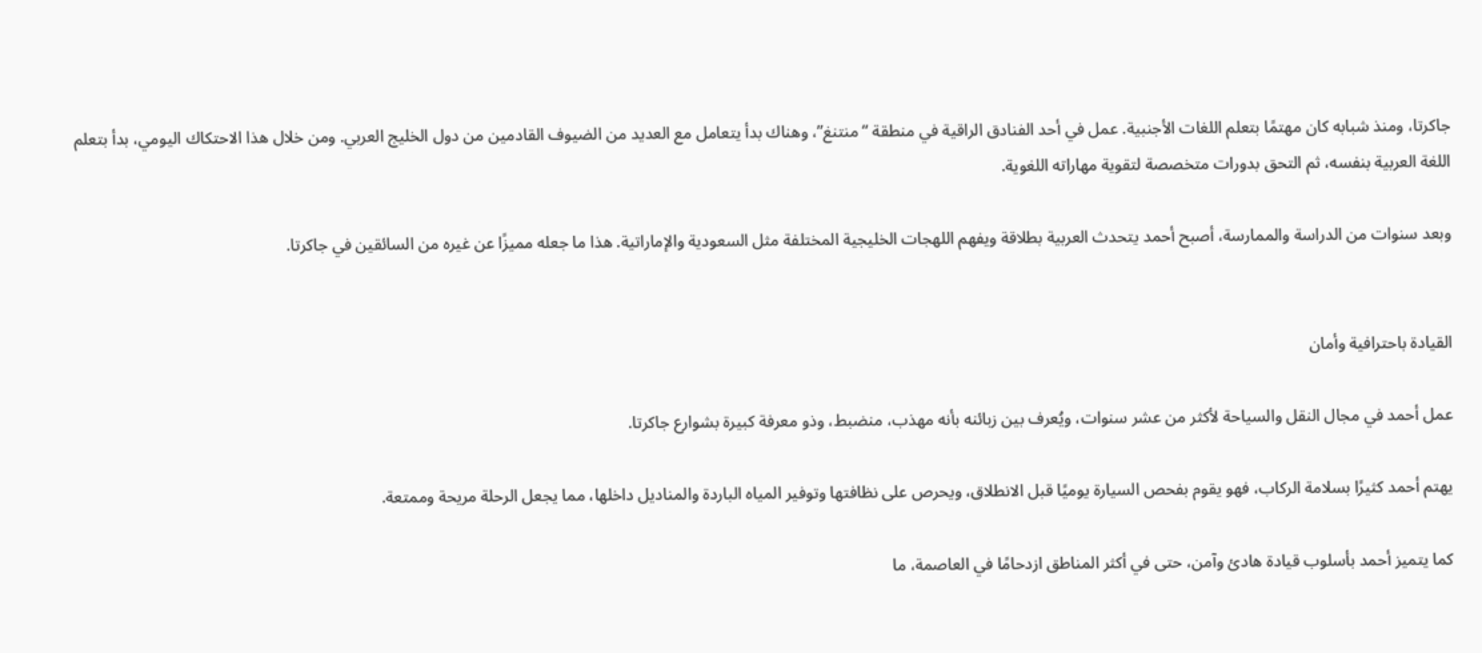جاكرتا، ومنذ شبابه كان مهتمًا بتعلم اللغات الأجنبية. عمل في أحد الفنادق الراقية في منطقة “منتنغ”، وهناك بدأ يتعامل مع العديد من الضيوف القادمين من دول الخليج العربي. ومن خلال هذا الاحتكاك اليومي، بدأ بتعلم اللغة العربية بنفسه، ثم التحق بدورات متخصصة لتقوية مهاراته اللغوية.

وبعد سنوات من الدراسة والممارسة، أصبح أحمد يتحدث العربية بطلاقة ويفهم اللهجات الخليجية المختلفة مثل السعودية والإماراتية. هذا ما جعله مميزًا عن غيره من السائقين في جاكرتا.


القيادة باحترافية وأمان

عمل أحمد في مجال النقل والسياحة لأكثر من عشر سنوات، ويُعرف بين زبائنه بأنه مهذب، منضبط، وذو معرفة كبيرة بشوارع جاكرتا.

يهتم أحمد كثيرًا بسلامة الركاب، فهو يقوم بفحص السيارة يوميًا قبل الانطلاق، ويحرص على نظافتها وتوفير المياه الباردة والمناديل داخلها، مما يجعل الرحلة مريحة وممتعة.

كما يتميز أحمد بأسلوب قيادة هادئ وآمن، حتى في أكثر المناطق ازدحامًا في العاصمة، ما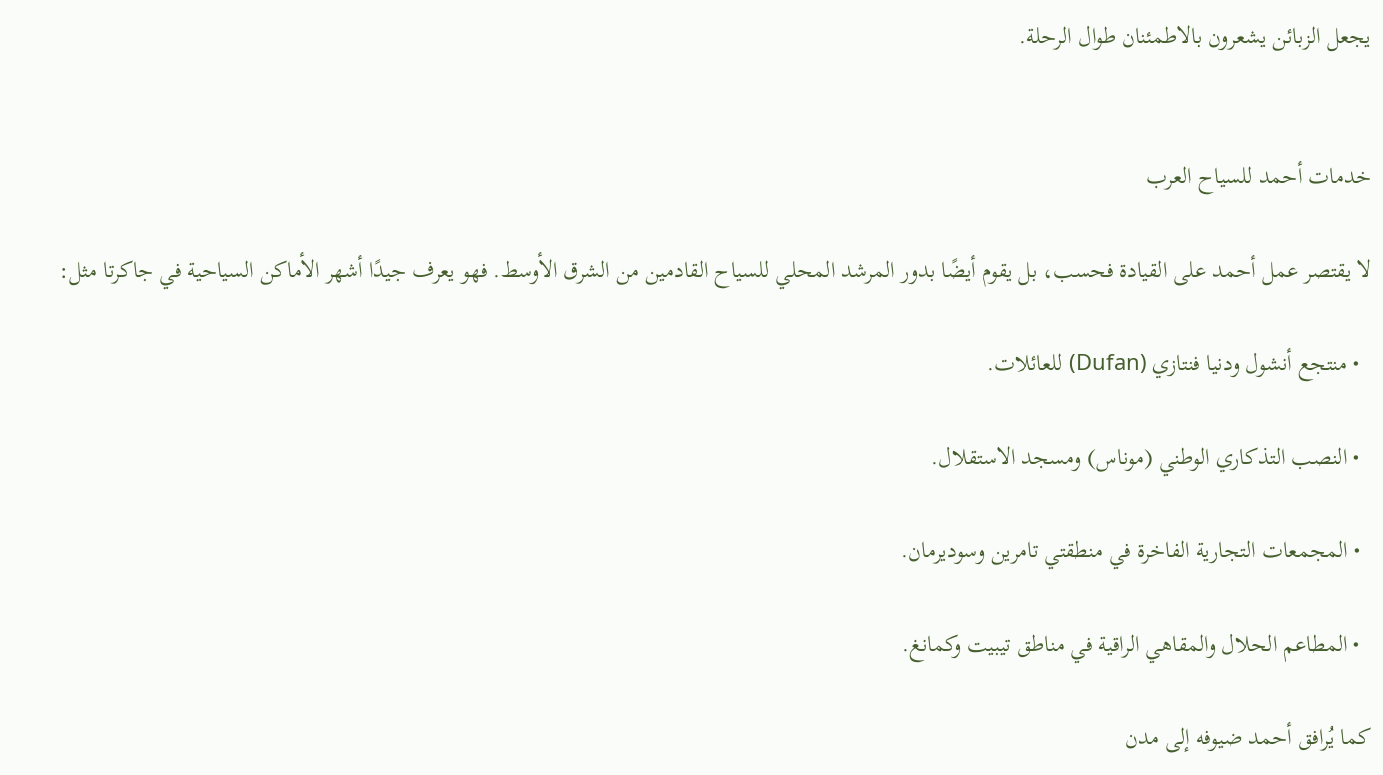يجعل الزبائن يشعرون بالاطمئنان طوال الرحلة.


خدمات أحمد للسياح العرب

لا يقتصر عمل أحمد على القيادة فحسب، بل يقوم أيضًا بدور المرشد المحلي للسياح القادمين من الشرق الأوسط. فهو يعرف جيدًا أشهر الأماكن السياحية في جاكرتا مثل:

  • منتجع أنشول ودنيا فنتازي (Dufan) للعائلات.

  • النصب التذكاري الوطني (موناس) ومسجد الاستقلال.

  • المجمعات التجارية الفاخرة في منطقتي تامرين وسوديرمان.

  • المطاعم الحلال والمقاهي الراقية في مناطق تيبيت وكمانغ.

كما يُرافق أحمد ضيوفه إلى مدن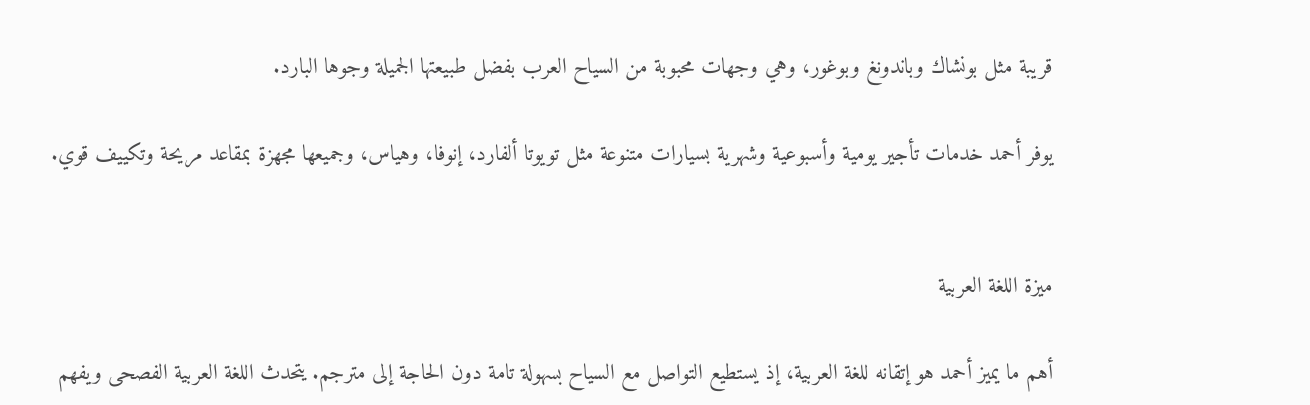قريبة مثل بونشاك وباندونغ وبوغور، وهي وجهات محبوبة من السياح العرب بفضل طبيعتها الجميلة وجوها البارد.

يوفر أحمد خدمات تأجير يومية وأسبوعية وشهرية بسيارات متنوعة مثل تويوتا ألفارد، إنوفا، وهياس، وجميعها مجهزة بمقاعد مريحة وتكييف قوي.


ميزة اللغة العربية

أهم ما يميز أحمد هو إتقانه للغة العربية، إذ يستطيع التواصل مع السياح بسهولة تامة دون الحاجة إلى مترجم. يتحدث اللغة العربية الفصحى ويفهم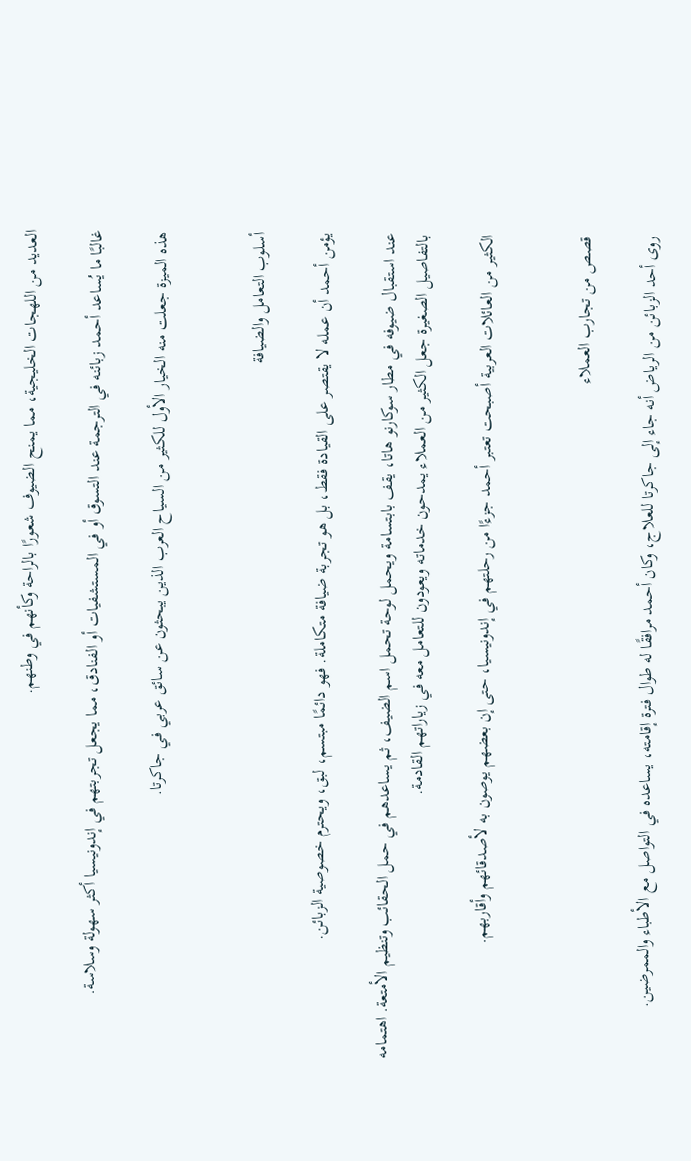العديد من اللهجات الخليجية، مما يمنح الضيوف شعورًا بالراحة وكأنهم في وطنهم.

غالبًا ما يُساعد أحمد زبائنه في الترجمة عند التسوق أو في المستشفيات أو الفنادق، مما يجعل تجربتهم في إندونيسيا أكثر سهولة وسلاسة.

هذه الميزة جعلت منه الخيار الأول للكثير من السياح العرب الذين يبحثون عن سائق عربي في جاكرتا.


أسلوب التعامل والضيافة

يؤمن أحمد أن عمله لا يقتصر على القيادة فقط، بل هو تجربة ضيافة متكاملة. فهو دائمًا مبتسم، لبق، ويحترم خصوصية الزبائن.

عند استقبال ضيوفه في مطار سوكارنو هاتا، يقف بابتسامة ويحمل لوحة تحمل اسم الضيف، ثم يساعدهم في حمل الحقائب وتنظيم الأمتعة. اهتمامه بالتفاصيل الصغيرة جعل الكثير من العملاء يمدحون خدماته ويعودون للتعامل معه في زياراتهم القادمة.

الكثير من العائلات العربية أصبحت تعتبر أحمد جزءًا من رحلتهم في إندونيسيا، حتى إن بعضهم يوصون به لأصدقائهم وأقاربهم.


قصص من تجارب العملاء

روى أحد الزبائن من الرياض أنه جاء إلى جاكرتا للعلاج، وكان أحمد مرافقًا له طوال فترة إقامته، يساعده في التواصل مع الأطباء والممرضين.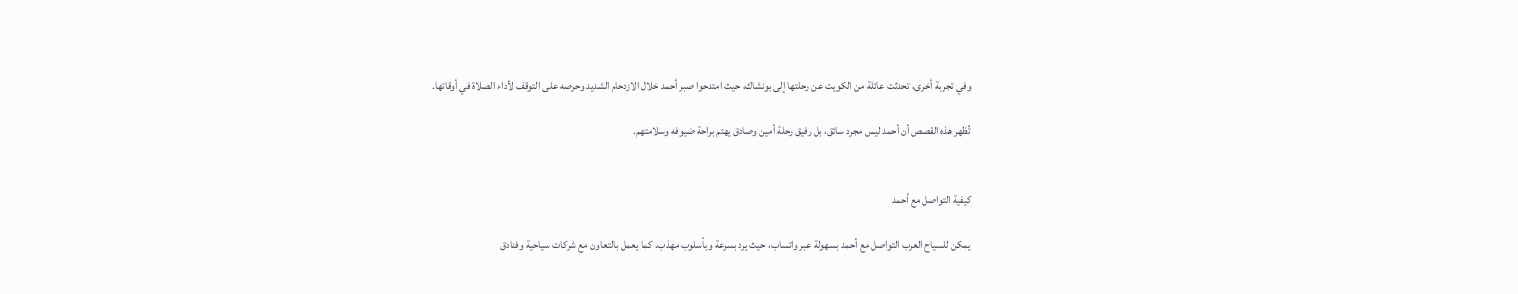وفي تجربة أخرى، تحدثت عائلة من الكويت عن رحلتها إلى بونشاك، حيث امتدحوا صبر أحمد خلال الازدحام الشديد وحرصه على التوقف لأداء الصلاة في أوقاتها.

تُظهر هذه القصص أن أحمد ليس مجرد سائق، بل رفيق رحلة أمين وصادق يهتم براحة ضيوفه وسلامتهم.


كيفية التواصل مع أحمد

يمكن للسياح العرب التواصل مع أحمد بسهولة عبر واتساب، حيث يرد بسرعة وبأسلوب مهذب. كما يعمل بالتعاون مع شركات سياحية وفنادق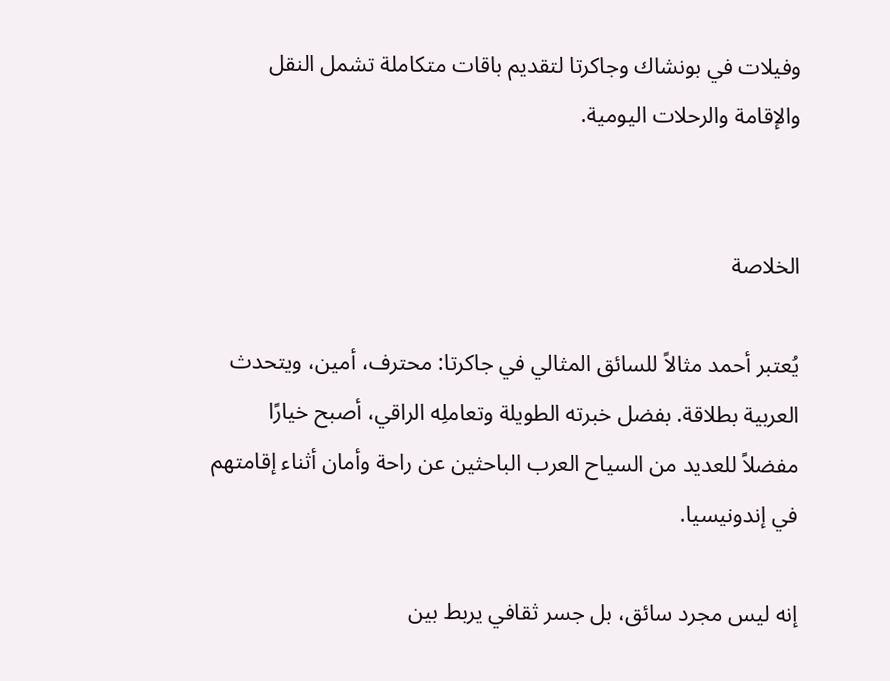وفيلات في بونشاك وجاكرتا لتقديم باقات متكاملة تشمل النقل والإقامة والرحلات اليومية.


الخلاصة

يُعتبر أحمد مثالاً للسائق المثالي في جاكرتا: محترف، أمين، ويتحدث العربية بطلاقة. بفضل خبرته الطويلة وتعاملِه الراقي، أصبح خيارًا مفضلاً للعديد من السياح العرب الباحثين عن راحة وأمان أثناء إقامتهم في إندونيسيا.

إنه ليس مجرد سائق، بل جسر ثقافي يربط بين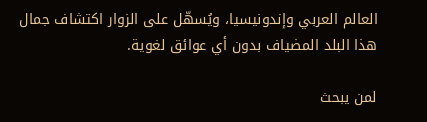العالم العربي وإندونيسيا، ويُسهّل على الزوار اكتشاف جمال هذا البلد المضياف بدون أي عوائق لغوية.

لمن يبحث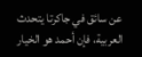عن سائق في جاكرتا يتحدث العربية، فإن أحمد هو الخيار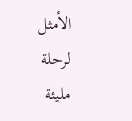الأمثل لرحلة مليئة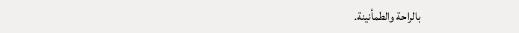بالراحة والطمأنينة.